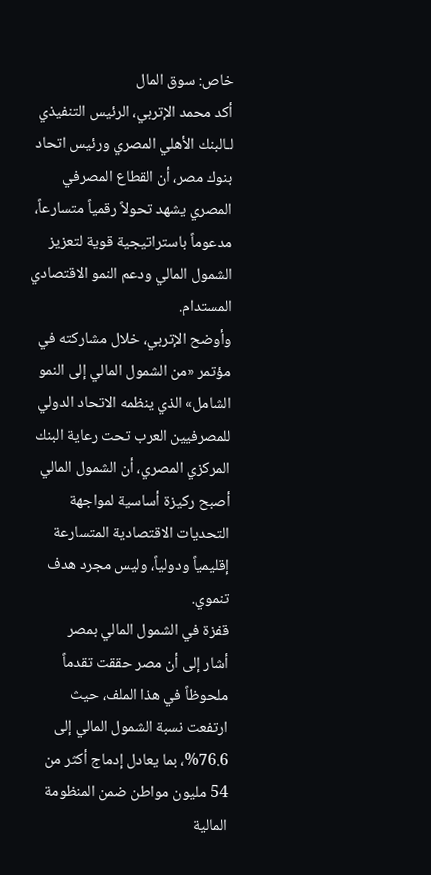خاص: سوق المال
أكد محمد الإتربي، الرئيس التنفيذي لـالبنك الأهلي المصري ورئيس اتحاد بنوك مصر، أن القطاع المصرفي المصري يشهد تحولاً رقمياً متسارعاً، مدعوماً باستراتيجية قوية لتعزيز الشمول المالي ودعم النمو الاقتصادي المستدام.
وأوضح الإتربي، خلال مشاركته في مؤتمر «من الشمول المالي إلى النمو الشامل» الذي ينظمه الاتحاد الدولي للمصرفيين العرب تحت رعاية البنك المركزي المصري، أن الشمول المالي أصبح ركيزة أساسية لمواجهة التحديات الاقتصادية المتسارعة إقليمياً ودولياً، وليس مجرد هدف تنموي.
قفزة في الشمول المالي بمصر
أشار إلى أن مصر حققت تقدماً ملحوظاً في هذا الملف، حيث ارتفعت نسبة الشمول المالي إلى 76.6%، بما يعادل إدماج أكثر من 54 مليون مواطن ضمن المنظومة المالية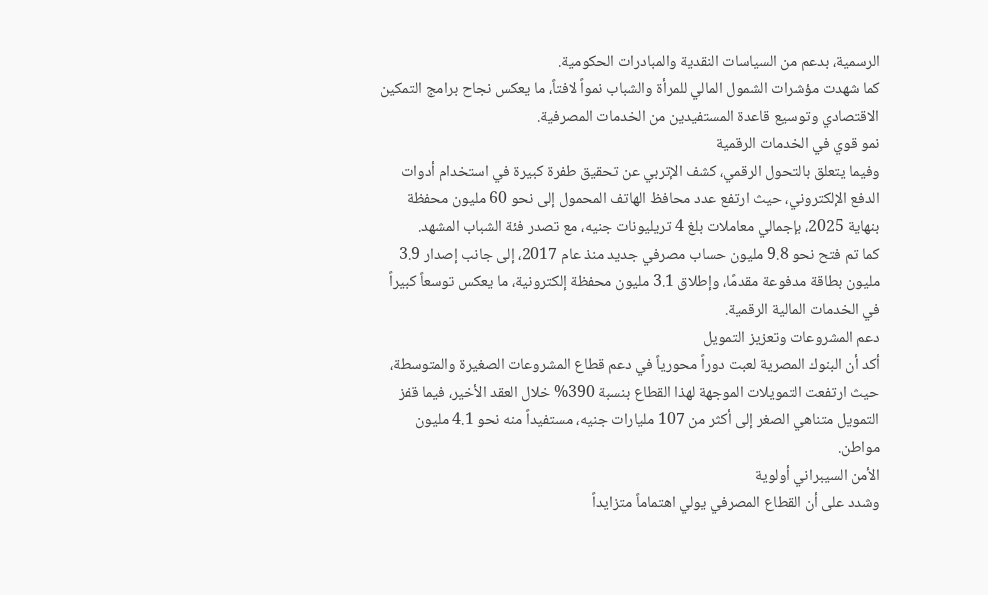الرسمية، بدعم من السياسات النقدية والمبادرات الحكومية.
كما شهدت مؤشرات الشمول المالي للمرأة والشباب نمواً لافتاً، ما يعكس نجاح برامج التمكين الاقتصادي وتوسيع قاعدة المستفيدين من الخدمات المصرفية.
نمو قوي في الخدمات الرقمية
وفيما يتعلق بالتحول الرقمي، كشف الإتربي عن تحقيق طفرة كبيرة في استخدام أدوات الدفع الإلكتروني، حيث ارتفع عدد محافظ الهاتف المحمول إلى نحو 60 مليون محفظة بنهاية 2025، بإجمالي معاملات بلغ 4 تريليونات جنيه، مع تصدر فئة الشباب المشهد.
كما تم فتح نحو 9.8 مليون حساب مصرفي جديد منذ عام 2017، إلى جانب إصدار 3.9 مليون بطاقة مدفوعة مقدمًا، وإطلاق 3.1 مليون محفظة إلكترونية، ما يعكس توسعاً كبيراً في الخدمات المالية الرقمية.
دعم المشروعات وتعزيز التمويل
أكد أن البنوك المصرية لعبت دوراً محورياً في دعم قطاع المشروعات الصغيرة والمتوسطة، حيث ارتفعت التمويلات الموجهة لهذا القطاع بنسبة 390% خلال العقد الأخير، فيما قفز التمويل متناهي الصغر إلى أكثر من 107 مليارات جنيه، مستفيداً منه نحو 4.1 مليون مواطن.
الأمن السيبراني أولوية
وشدد على أن القطاع المصرفي يولي اهتماماً متزايداً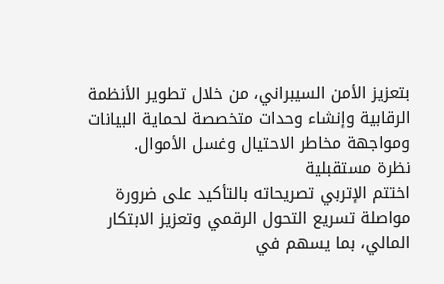بتعزيز الأمن السيبراني، من خلال تطوير الأنظمة الرقابية وإنشاء وحدات متخصصة لحماية البيانات ومواجهة مخاطر الاحتيال وغسل الأموال.
نظرة مستقبلية
اختتم الإتربي تصريحاته بالتأكيد على ضرورة مواصلة تسريع التحول الرقمي وتعزيز الابتكار المالي، بما يسهم في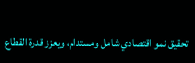تحقيق نمو اقتصادي شامل ومستدام، ويعزز قدرة القطاع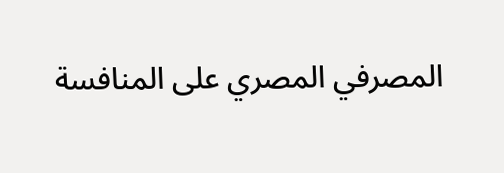المصرفي المصري على المنافسة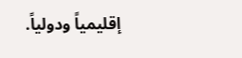إقليمياً ودولياً.